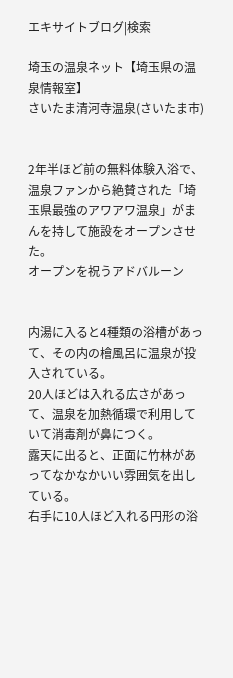エキサイトブログ|検索

埼玉の温泉ネット【埼玉県の温泉情報室】
さいたま清河寺温泉(さいたま市)


2年半ほど前の無料体験入浴で、温泉ファンから絶賛された「埼玉県最強のアワアワ温泉」がまんを持して施設をオープンさせた。
オープンを祝うアドバルーン


内湯に入ると4種類の浴槽があって、その内の檜風呂に温泉が投入されている。
20人ほどは入れる広さがあって、温泉を加熱循環で利用していて消毒剤が鼻につく。
露天に出ると、正面に竹林があってなかなかいい雰囲気を出している。
右手に10人ほど入れる円形の浴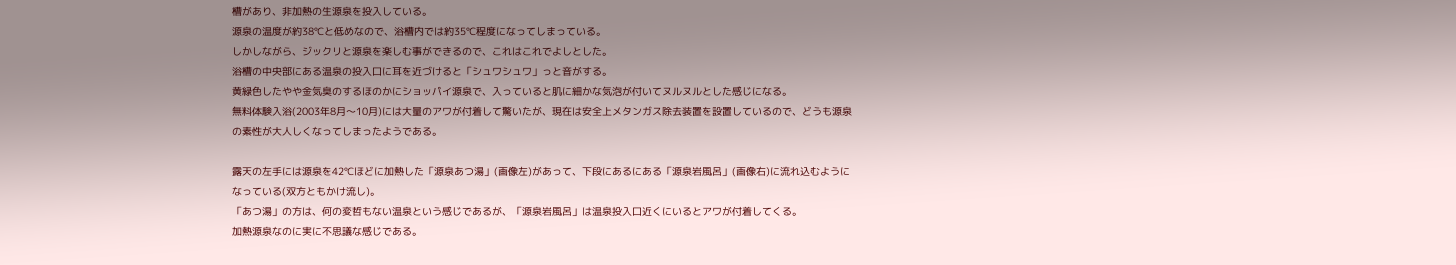槽があり、非加熱の生源泉を投入している。
源泉の温度が約38℃と低めなので、浴槽内では約35℃程度になってしまっている。
しかしながら、ジックリと源泉を楽しむ事ができるので、これはこれでよしとした。
浴槽の中央部にある温泉の投入口に耳を近づけると「シュワシュワ」っと音がする。
黄緑色したやや金気臭のするほのかにショッパイ源泉で、入っていると肌に細かな気泡が付いてヌルヌルとした感じになる。
無料体験入浴(2003年8月〜10月)には大量のアワが付着して驚いたが、現在は安全上メタンガス除去装置を設置しているので、どうも源泉の素性が大人しくなってしまったようである。

露天の左手には源泉を42℃ほどに加熱した「源泉あつ湯」(画像左)があって、下段にあるにある「源泉岩風呂」(画像右)に流れ込むようになっている(双方ともかけ流し)。
「あつ湯」の方は、何の変哲もない温泉という感じであるが、「源泉岩風呂」は温泉投入口近くにいるとアワが付着してくる。
加熱源泉なのに実に不思議な感じである。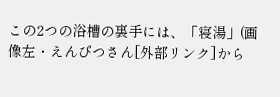この2つの浴槽の裏手には、「寝湯」(画像左・えんぴつさん[外部リンク]から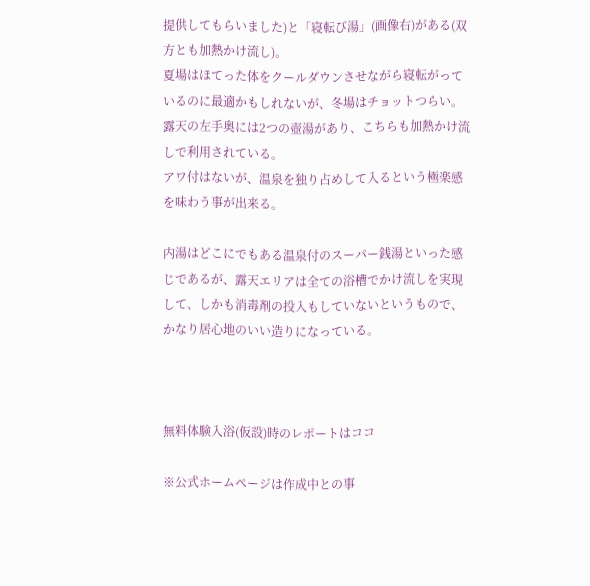提供してもらいました)と「寝転び湯」(画像右)がある(双方とも加熱かけ流し)。
夏場はほてった体をクールダウンさせながら寝転がっているのに最適かもしれないが、冬場はチョットつらい。
露天の左手奥には2つの壺湯があり、こちらも加熱かけ流しで利用されている。
アワ付はないが、温泉を独り占めして入るという極楽感を味わう事が出来る。

内湯はどこにでもある温泉付のスーパー銭湯といった感じであるが、露天エリアは全ての浴槽でかけ流しを実現して、しかも消毒剤の投入もしていないというもので、かなり居心地のいい造りになっている。



無料体験入浴(仮設)時のレポートはココ

※公式ホームページは作成中との事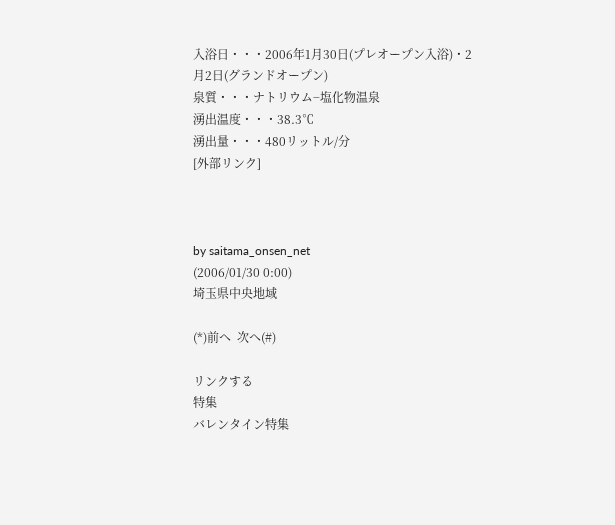入浴日・・・2006年1月30日(プレオープン入浴)・2月2日(グランドオープン)
泉質・・・ナトリウム−塩化物温泉
湧出温度・・・38.3℃
湧出量・・・480リットル/分
[外部リンク]



by saitama_onsen_net
(2006/01/30 0:00)
埼玉県中央地域

(*)前へ  次へ(#)

リンクする
特集
バレンタイン特集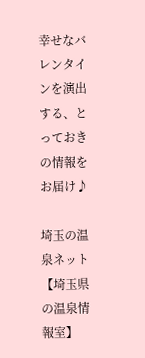幸せなバレンタインを演出する、とっておきの情報をお届け♪

埼玉の温泉ネット【埼玉県の温泉情報室】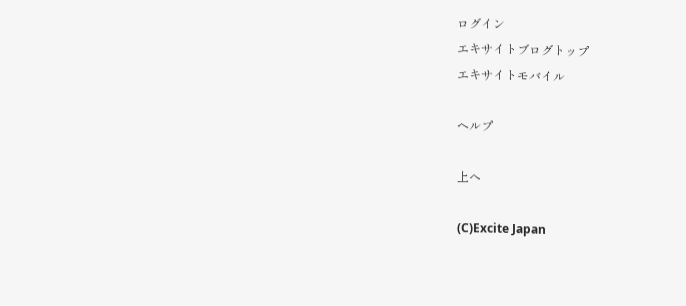ログイン
エキサイトブログトップ
エキサイトモバイル

ヘルプ

上へ

(C)Excite Japan